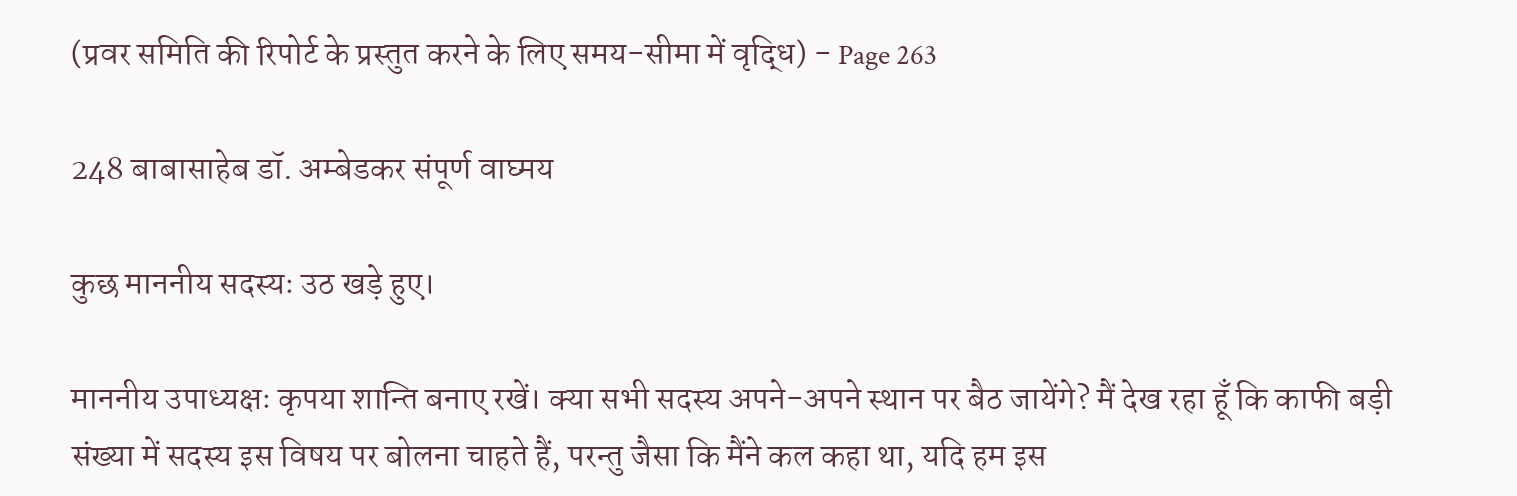(प्रवर समिति की रिपोर्ट के प्रस्तुत करने के लिए समय-सीमा में वृद्धि) - Page 263

248 बाबासाहेब डॉ. अम्बेडकर संपूर्ण वाघ्मय

कुछ माननीय सदस्यः उठ खड़े हुए।

माननीय उपाध्यक्षः कृपया शान्ति बनाए रखें। क्या सभी सदस्य अपने-अपने स्थान पर बैठ जायेंगे? मैं देख रहा हूँ कि काफी बड़ी संख्या में सदस्य इस विषय पर बोलना चाहते हैं, परन्तु जैसा कि मैंने कल कहा था, यदि हम इस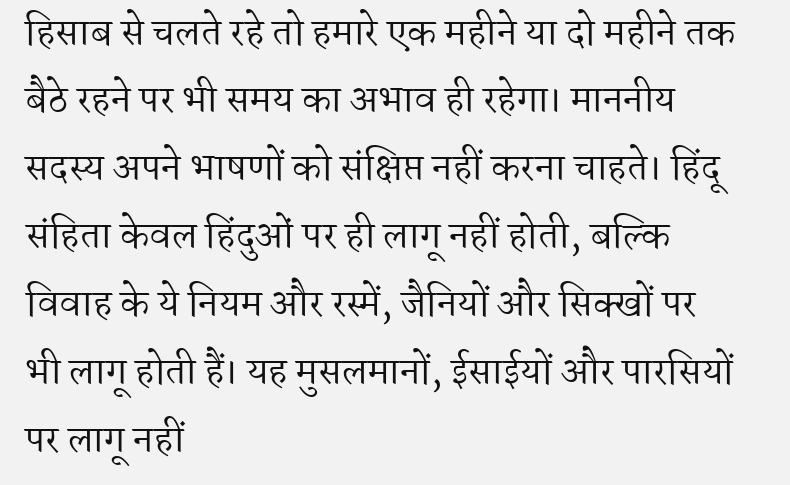हिसाब से चलते रहे तो हमारे एक महीने या दो महीने तक बैठे रहने पर भी समय का अभाव ही रहेगा। माननीय सदस्य अपने भाषणों को संक्षिप्त नहीं करना चाहते। हिंदू संहिता केवल हिंदुओं पर ही लागू नहीं होती, बल्कि विवाह के ये नियम और रस्में, जैनियों और सिक्खों पर भी लागू होती हैं। यह मुसलमानों, ईसाईयों और पारसियों पर लागू नहीं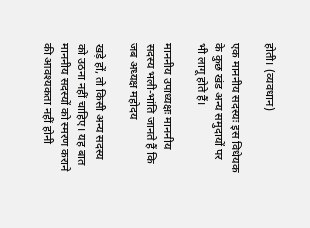होती। (व्यवधान)

एक माननीय सदस्यः इस विधेयक के कुछ खंड अन्य समुदायों पर भी लागू होते हैं।

माननीय उपाध्यक्षः माननीय सदस्य भली-भांति जानते हैं कि जब अध्यक्ष महोदय

खड़े हों, तो किसी अन्य सदस्य को उठना नहीं चाहिए। यह बात माननीय सदस्यों को स्मरण कराने की आवश्यकता नहीं होनी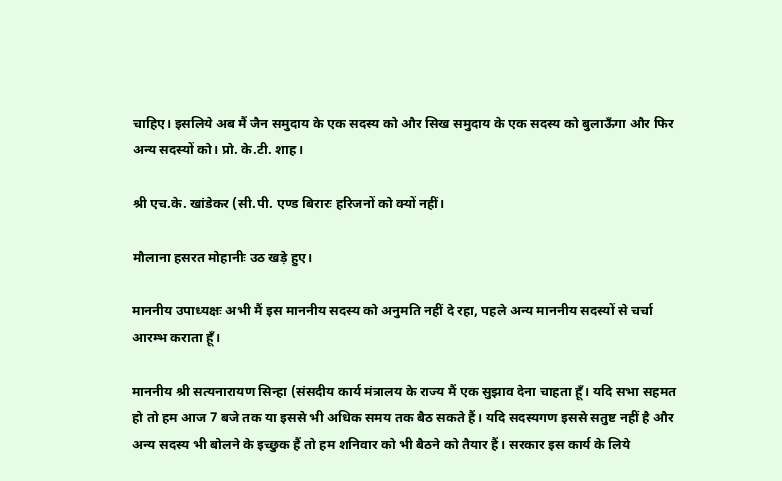चाहिए। इसलिये अब मैं जैन समुदाय के एक सदस्य को और सिख समुदाय के एक सदस्य को बुलाऊँगा और फिर अन्य सदस्यों को। प्रो. के.टी. शाह।

श्री एच.के. खांडेकर (सी.पी. एण्ड बिरारः हरिजनों को क्यों नहीं।

मौलाना हसरत मोहानीः उठ खड़े हुए।

माननीय उपाध्यक्षः अभी मैं इस माननीय सदस्य को अनुमति नहीं दे रहा, पहले अन्य माननीय सदस्यों से चर्चा आरम्भ कराता हूँ।

माननीय श्री सत्यनारायण सिन्हा (संसदीय कार्य मंत्रालय के राज्य मैं एक सुझाव देना चाहता हूँ। यदि सभा सहमत हो तो हम आज 7 बजे तक या इससे भी अधिक समय तक बैठ सकते हैं। यदि सदस्यगण इससे सतुष्ट नहीं है और अन्य सदस्य भी बोलने के इच्छुक हैं तो हम शनिवार को भी बैठने को तैयार हैं। सरकार इस कार्य के लिये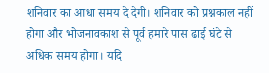शनिवार का आधा समय दे देगी। शनिवार को प्रश्नकाल नहीं होगा और भोजनावकाश से पूर्व हमारे पास ढाई घंटे से अधिक समय होगा। यदि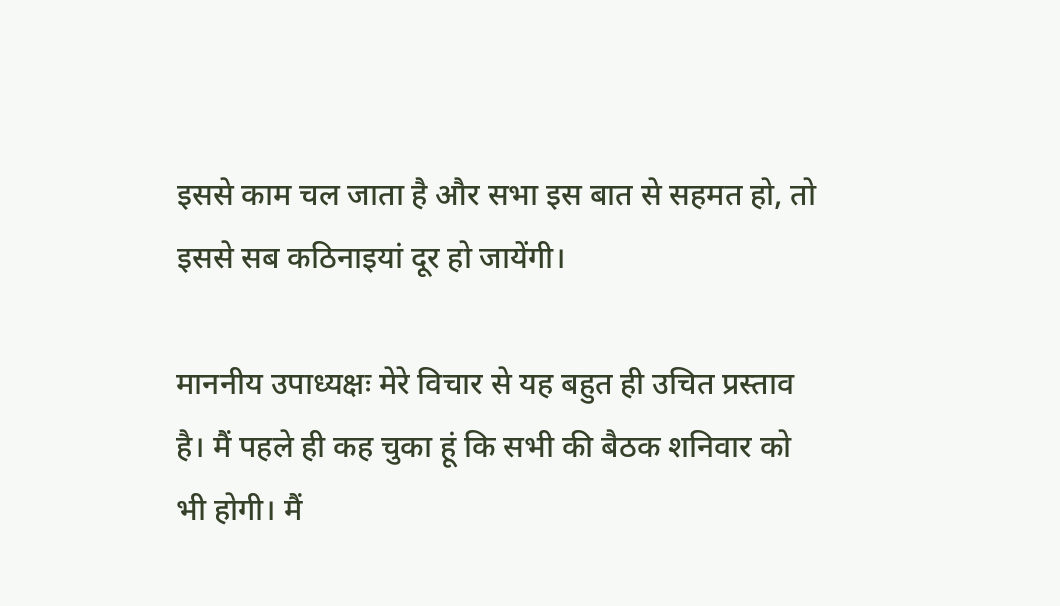इससे काम चल जाता है और सभा इस बात से सहमत हो, तो इससे सब कठिनाइयां दूर हो जायेंगी।

माननीय उपाध्यक्षः मेरे विचार से यह बहुत ही उचित प्रस्ताव है। मैं पहले ही कह चुका हूं कि सभी की बैठक शनिवार को भी होगी। मैं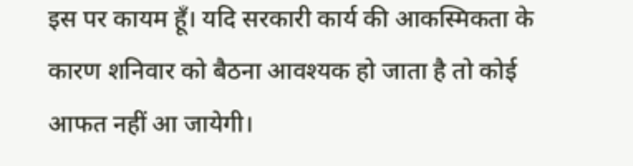इस पर कायम हूँ। यदि सरकारी कार्य की आकस्मिकता के कारण शनिवार को बैठना आवश्यक हो जाता है तो कोई आफत नहीं आ जायेगी।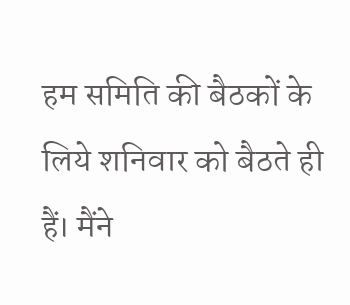हम समिति की बैठकों के लिये शनिवार को बैठते ही हैं। मैंने